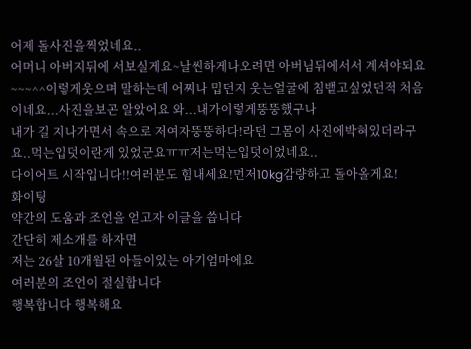어제 돌사진을찍었네요..
어머니 아버지뒤에 서보실게요~날씬하게나오려면 아버님뒤에서서 계셔야되요~~~^^이렇게웃으며 말하는데 어찌나 밉던지 웃는얼굴에 침뱉고싶었던적 처음이네요...사진을보곤 알았어요 와...내가이렇게뚱뚱했구나
내가 길 지나가면서 속으로 저여자뚱뚱하다!라던 그몸이 사진에박혀있더라구요..먹는입덧이란게 있었군요ㅠㅠ저는먹는입덧이었네요..
다이어트 시작입니다!!여러분도 힘내세요!먼저10kg감량하고 돌아올게요!
화이팅
약간의 도움과 조언을 얻고자 이글을 씁니다
간단히 제소개를 하자면
저는 26살 10개월된 아들이있는 아기엄마에요
여러분의 조언이 절실합니다
행복합니다 행복해요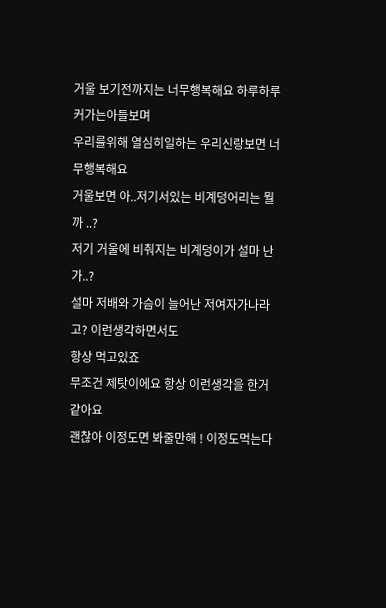거울 보기전까지는 너무행복해요 하루하루 커가는아들보며
우리를위해 열심히일하는 우리신랑보면 너무행복해요
거울보면 아..저기서있는 비계덩어리는 뭘까 ..?
저기 거울에 비춰지는 비계덩이가 설마 난가..?
설마 저배와 가슴이 늘어난 저여자가나라고? 이런생각하면서도
항상 먹고있죠
무조건 제탓이에요 항상 이런생각을 한거같아요
괜찮아 이정도면 봐줄만해 ! 이정도먹는다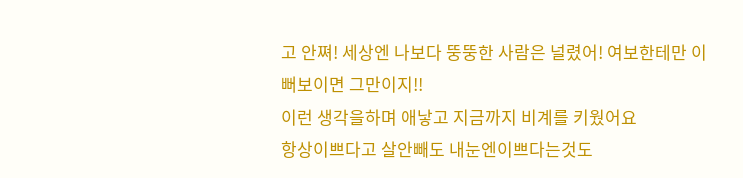고 안쪄! 세상엔 나보다 뚱뚱한 사람은 널렸어! 여보한테만 이뻐보이면 그만이지!!
이런 생각을하며 애낳고 지금까지 비계를 키웠어요
항상이쁘다고 살안빼도 내눈엔이쁘다는것도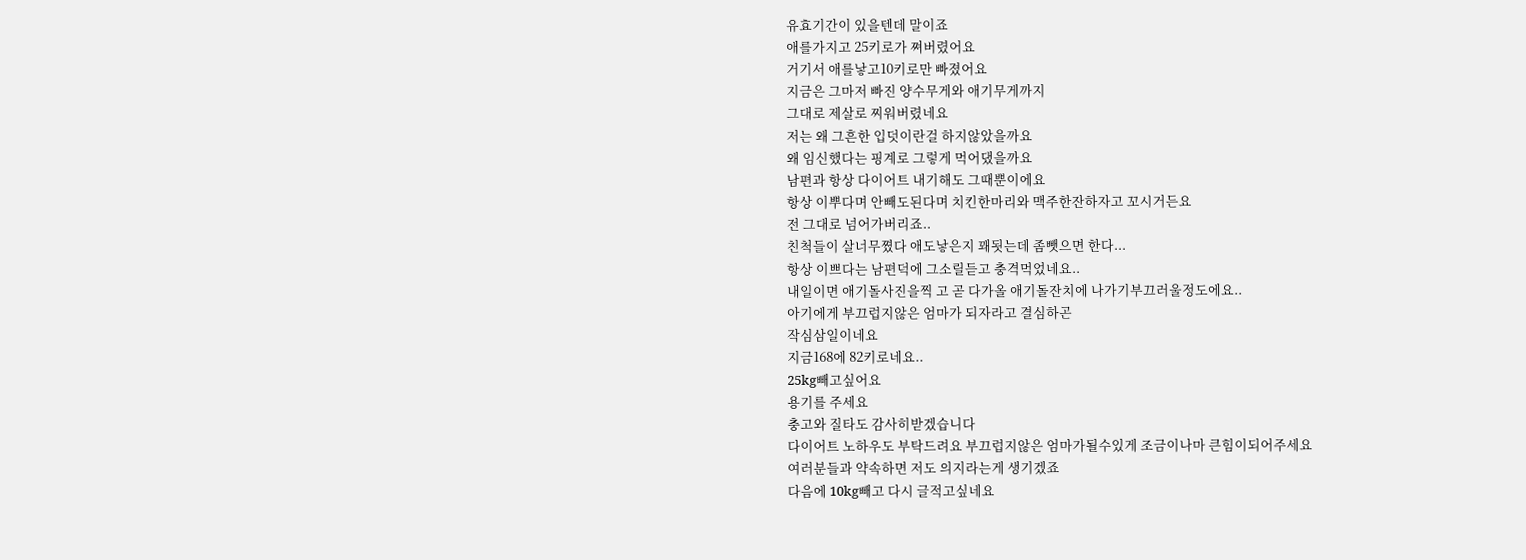유효기간이 있을텐데 말이죠
애를가지고 25키로가 쪄버렸어요
거기서 애를낳고10키로만 빠졌어요
지금은 그마저 빠진 양수무게와 애기무게까지
그대로 제살로 찌워버렸네요
저는 왜 그흔한 입덧이란걸 하지않았을까요
왜 임신했다는 핑계로 그렇게 먹어댔을까요
남편과 항상 다이어트 내기해도 그때뿐이에요
항상 이뿌다며 안빼도된다며 치킨한마리와 맥주한잔하자고 꼬시거든요
전 그대로 넘어가버리죠..
친척들이 살너무쪘다 애도낳은지 꽤됫는데 좀뺏으면 한다...
항상 이쁘다는 남편덕에 그소릴듣고 충격먹었네요..
내일이면 애기돌사진을찍 고 곧 다가올 애기돌잔치에 나가기부끄러울정도에요..
아기에게 부끄럽지않은 엄마가 되자라고 결심하곤
작심삼일이네요
지금168에 82키로네요..
25kg빼고싶어요
용기를 주세요
충고와 질타도 감사히받겠습니다
다이어트 노하우도 부탁드려요 부끄럽지않은 엄마가될수있게 조금이나마 큰힘이되어주세요
여러분들과 약속하면 저도 의지라는게 생기겠죠
다음에 10kg빼고 다시 글적고싶네요